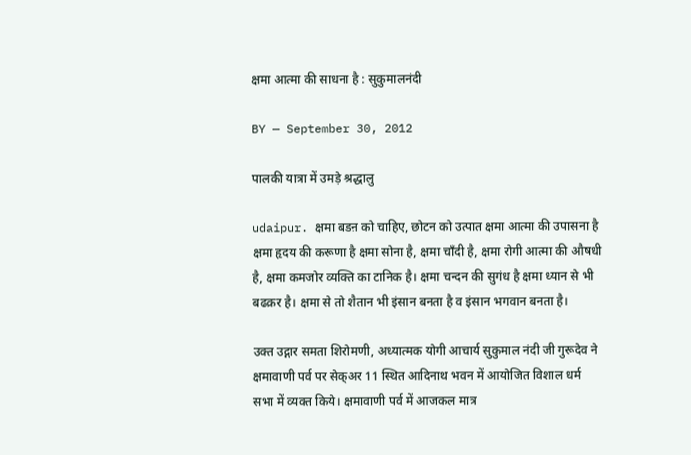क्षमा आत्मा की साधना है : सुकुमालनंदी

BY — September 30, 2012

पालकी यात्रा में उमड़े श्रद्धालु

udaipur. क्षमा बडऩ को चाहिए, छोटन को उत्पात क्षमा आत्मा की उपासना है क्षमा हृदय की करूणा है क्षमा सोना है, क्षमा चाँदी है, क्षमा रोगी आत्मा की औषधी है, क्षमा कमजोर व्यक्ति का टानिक है। क्षमा चन्दन की सुगंध है क्षमा ध्यान से भी बढक़र है। क्षमा से तो शैतान भी इंसान बनता है व इंसान भगवान बनता है।

उक्त उद्गार समता शिरोमणी, अध्यात्मक योगी आचार्य सुकुमाल नंदी जी गुरूदेव ने क्षमावाणी पर्व पर सेक्अर 11 स्थित आदिनाथ भवन में आयोजित विशाल धर्म सभा में व्यक्त किये। क्षमावाणी पर्व में आजकल मात्र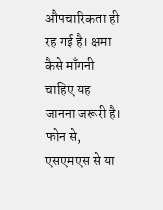औपचारिकता ही रह गई है। क्षमा कैसे माँगनी चाहिए यह जानना जरूरी है। फोन से, एसएमएस से या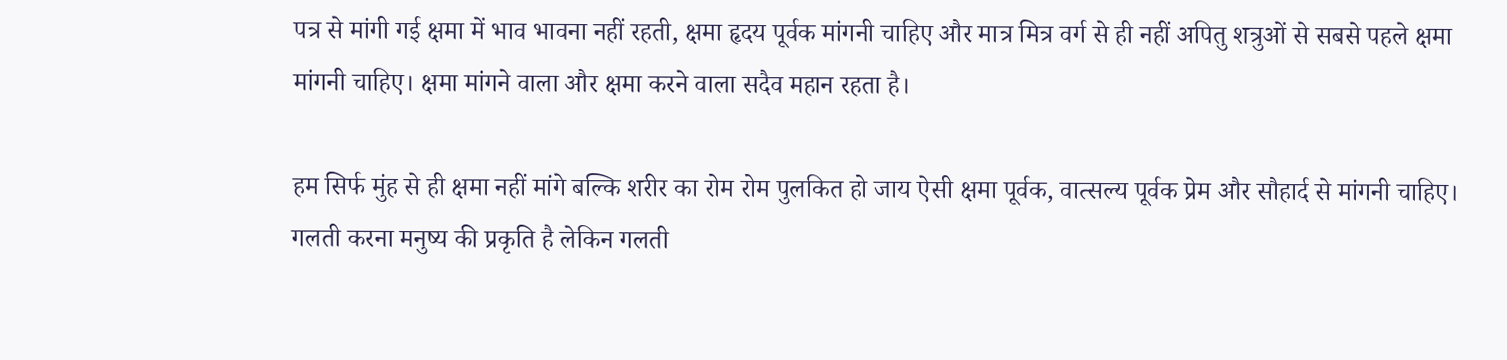पत्र से मांगी गई क्षमा में भाव भावना नहीं रहती, क्षमा हृदय पूर्वक मांगनी चाहिए और मात्र मित्र वर्ग से ही नहीं अपितु शत्रुओं से सबसे पहले क्षमा मांगनी चाहिए। क्षमा मांगने वाला और क्षमा करने वाला सदैव महान रहता है।

हम सिर्फ मुंह से ही क्षमा नहीं मांगे बल्कि शरीर का रोम रोम पुलकित हो जाय ऐसी क्षमा पूर्वक, वात्सल्य पूर्वक प्रेम और सौहार्द से मांगनी चाहिए। गलती करना मनुष्य की प्रकृति है लेकिन गलती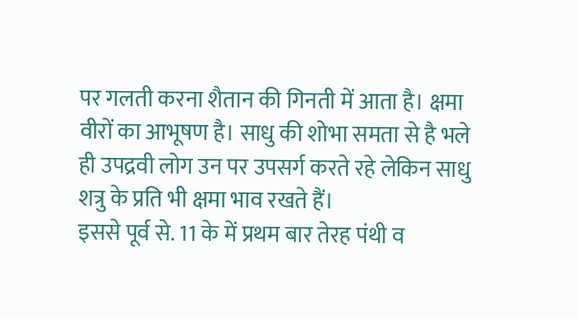पर गलती करना शैतान की गिनती में आता है। क्षमा वीरों का आभूषण है। साधु की शोभा समता से है भले ही उपद्रवी लोग उन पर उपसर्ग करते रहे लेकिन साधु शत्रु के प्रति भी क्षमा भाव रखते हैं।
इससे पूर्व से. 11 के में प्रथम बार तेरह पंथी व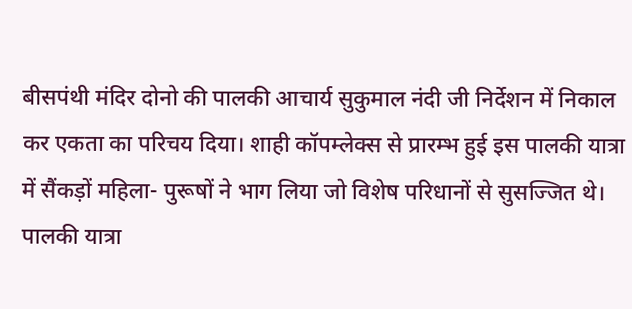बीसपंथी मंदिर दोनो की पालकी आचार्य सुकुमाल नंदी जी निर्देशन में निकाल कर एकता का परिचय दिया। शाही कॉपम्लेक्स से प्रारम्भ हुई इस पालकी यात्रा में सैंकड़ों महिला- पुरूषों ने भाग लिया जो विशेष परिधानों से सुसज्जित थे। पालकी यात्रा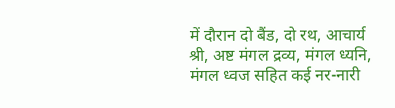में दौरान दो बैंड, दो रथ, आचार्य श्री, अष्ट मंगल द्रव्य, मंगल ध्यनि, मंगल ध्वज सहित कई नर-नारी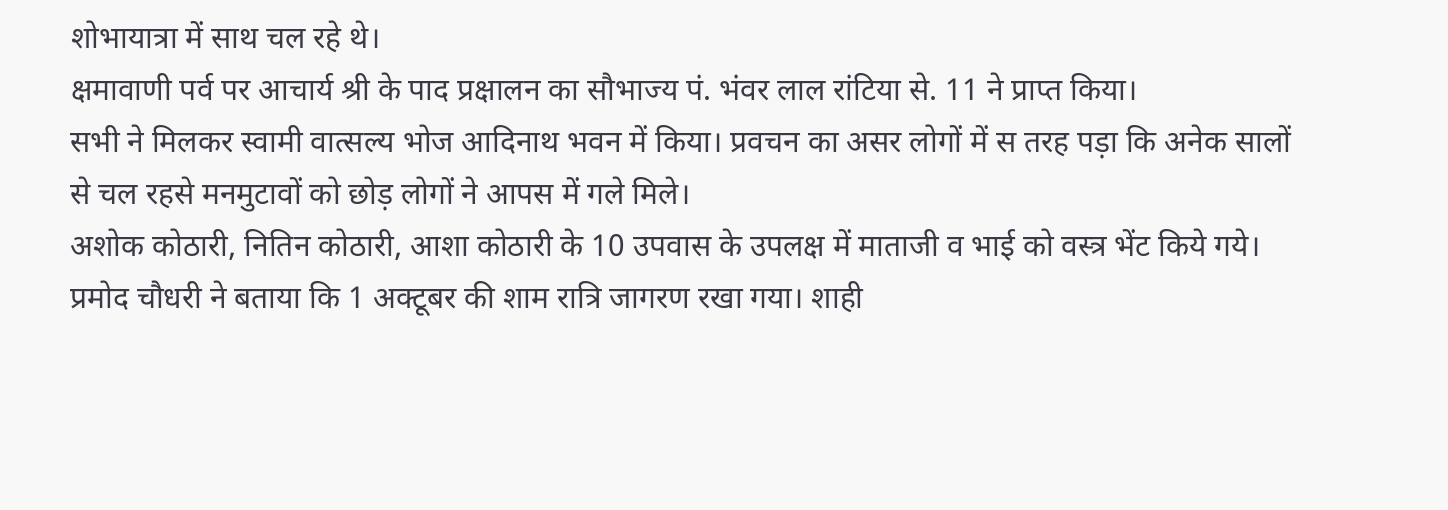शोभायात्रा में साथ चल रहे थे।
क्षमावाणी पर्व पर आचार्य श्री के पाद प्रक्षालन का सौभाज्य पं. भंवर लाल रांटिया से. 11 ने प्राप्त किया।
सभी ने मिलकर स्वामी वात्सल्य भोज आदिनाथ भवन में किया। प्रवचन का असर लोगों में स तरह पड़ा कि अनेक सालों से चल रहसे मनमुटावों को छोड़ लोगों ने आपस में गले मिले।
अशोक कोठारी, नितिन कोठारी, आशा कोठारी के 10 उपवास के उपलक्ष में माताजी व भाई को वस्त्र भेंट किये गये। प्रमोद चौधरी ने बताया कि 1 अक्टूबर की शाम रात्रि जागरण रखा गया। शाही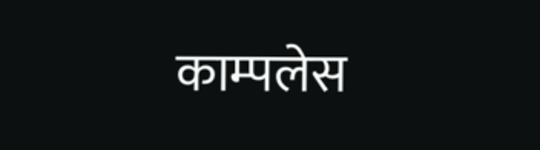काम्पलेस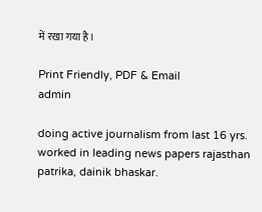में रखा गया है।

Print Friendly, PDF & Email
admin

doing active journalism from last 16 yrs. worked in leading news papers rajasthan patrika, dainik bhaskar.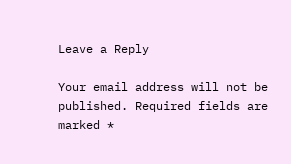Leave a Reply

Your email address will not be published. Required fields are marked *